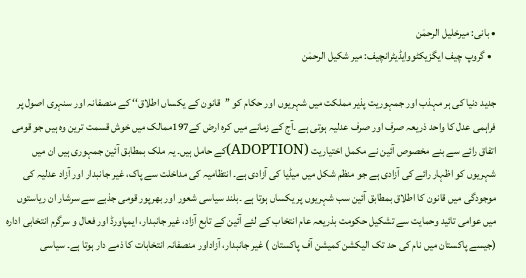• بانی: میرخلیل الرحمٰن
  • گروپ چیف ایگزیکٹووایڈیٹرانچیف: میر شکیل الرحمٰن

جدید دنیا کی ہر مہذب اور جمہوریت پذیر مملکت میں شہریوں اور حکام کو ’’قانون کے یکساں اطلاق‘‘ کے منصفانہ اور سنہری اصول پر فراہمی عدل کا واحد ذریعہ صرف اور صرف عدلیہ ہوتی ہے ۔آج کے زمانے میں کرہ ارض کے197ممالک میں خوش قسمت ترین وہ ہیں جو قومی اتفاق رائے سے بنے مخصوص آئین نے مکمل اختیاریت (ADOPTION)کے حامل ہیں۔ یہ ملک بمطابق آئین جمہوری ہیں ان میں شہریوں کو اظہار رائے کی آزادی ہے جو منظم شکل میں میڈیا کی آزادی ہے۔ انتظامیہ کی مداخلت سے پاک، غیر جانبدار اور آزاد عدلیہ کی موجودگی میں قانون کا اطلاق بمطابق آئین سب شہریوں پر یکساں ہوتا ہے ۔بلند سیاسی شعور اور بھرپور قومی جذبے سے سرشار ان ریاستوں میں عوامی تائید وحمایت سے تشکیل حکومت بذریعہ عام انتخاب کے لئے آئین کے تابع آزاد، غیر جانبدار، ایمپاورڈ اور فعال و سرگرم انتخابی ادارہ (جیسے پاکستان میں نام کی حد تک الیکشن کمیشن آف پاکستان ) غیر جانبدار، آزاداور منصفانہ انتخابات کا ذمے دار ہوتا ہے۔ سیاسی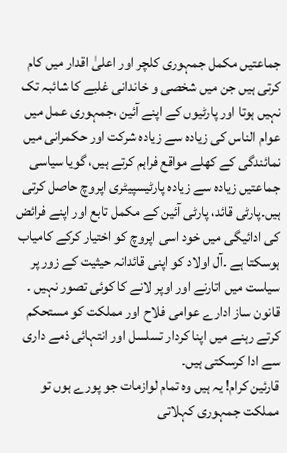جماعتیں مکمل جمہوری کلچر اور اعلیٰ اقدار میں کام کرتی ہیں جن میں شخصی و خاندانی غلبے کا شائبہ تک نہیں ہوتا اور پارٹیوں کے اپنے آئین ،جمہوری عمل میں عوام الناس کی زیادہ سے زیادہ شرکت اور حکمرانی میں نمائندگی کے کھلے مواقع فراہم کرتے ہیں، گویا سیاسی جماعتیں زیادہ سے زیادہ پارٹیسپیٹری اپروچ حاصل کرتی ہیں۔پارٹی قائد، پارٹی آئین کے مکمل تابع اور اپنے فرائض کی ادائیگی میں خود اسی اپروچ کو اختیار کرکے کامیاب ہوسکتا ہے ۔آل اولاد کو اپنی قائدانہ حیثیت کے زور پر سیاست میں اتارنے اور اوپر لانے کا کوئی تصور نہیں ۔ قانون ساز ادارے عوامی فلاح اور مملکت کو مستحکم کرتے رہنے میں اپنا کردار تسلسل اور انتہائی ذمے داری سے ادا کرسکتی ہیں۔
قارئین کرام! یہ ہیں وہ تمام لوازمات جو پورے ہوں تو مملکت جمہوری کہلاتی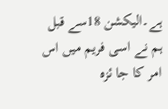ہے۔الیکشن 18سے قبل ہم نے اسی فریم میں اس امر کا جا ئزہ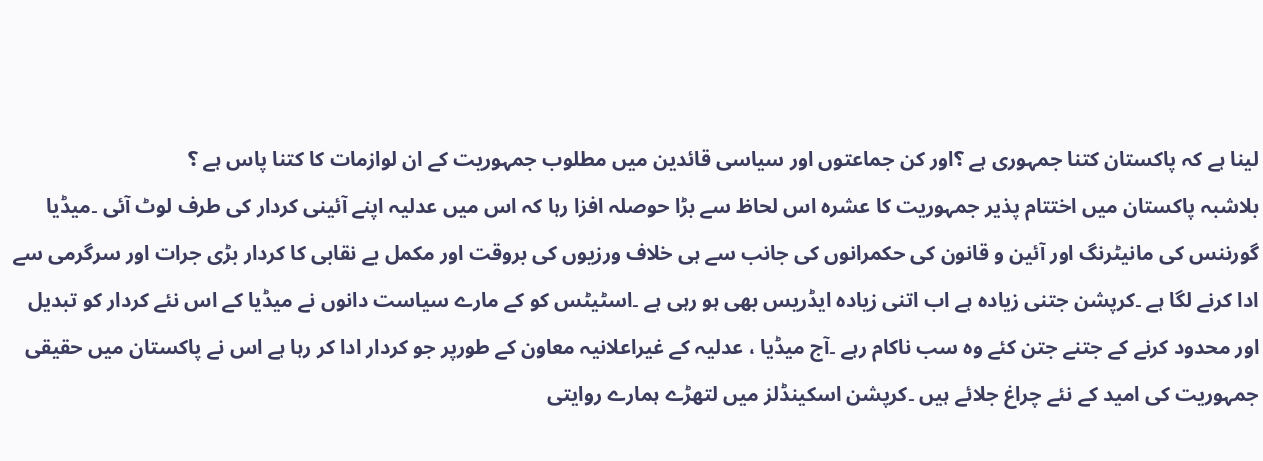لینا ہے کہ پاکستان کتنا جمہوری ہے ؟اور کن جماعتوں اور سیاسی قائدین میں مطلوب جمہوریت کے ان لوازمات کا کتنا پاس ہے ؟
بلاشبہ پاکستان میں اختتام پذیر جمہوریت کا عشرہ اس لحاظ سے بڑا حوصلہ افزا رہا کہ اس میں عدلیہ اپنے آئینی کردار کی طرف لوٹ آئی ۔میڈیا گورننس کی مانیٹرنگ اور آئین و قانون کی حکمرانوں کی جانب سے ہی خلاف ورزیوں کی بروقت اور مکمل بے نقابی کا کردار بڑی جرات اور سرگرمی سے ادا کرنے لگا ہے ۔کرپشن جتنی زیادہ ہے اب اتنی زیادہ ایڈریس بھی ہو رہی ہے ۔اسٹیٹس کو کے مارے سیاست دانوں نے میڈیا کے اس نئے کردار کو تبدیل اور محدود کرنے کے جتنے جتن کئے وہ سب ناکام رہے ۔آج میڈیا ، عدلیہ کے غیراعلانیہ معاون کے طورپر جو کردار ادا کر رہا ہے اس نے پاکستان میں حقیقی جمہوریت کی امید کے نئے چراغ جلائے ہیں ۔کرپشن اسکینڈلز میں لتھڑے ہمارے روایتی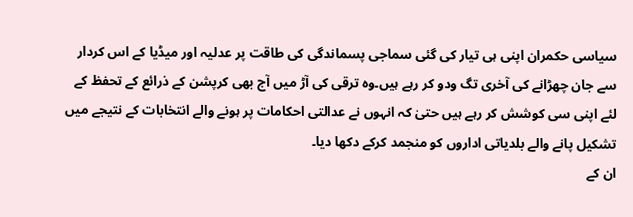سیاسی حکمران اپنی ہی تیار کی گئی سماجی پسماندگی کی طاقت پر عدلیہ اور میڈیا کے اس کردار سے جان چھڑانے کی آخری تگ ودو کر رہے ہیں۔وہ ترقی کی آڑ میں آج بھی کرپشن کے ذرائع کے تحفظ کے لئے اپنی سی کوشش کر رہے ہیں حتیٰ کہ انہوں نے عدالتی احکامات پر ہونے والے انتخابات کے نتیجے میں تشکیل پانے والے بلدیاتی اداروں کو منجمد کرکے دکھا دیا۔
ان کے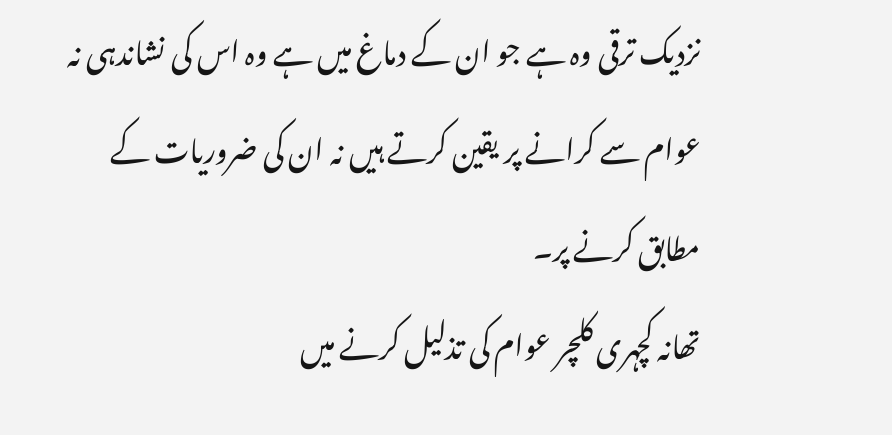نزدیک ترقی وہ ہے جو ان کے دماغ میں ہے وہ اس کی نشاندہی نہ عوام سے کرانے پر یقین کرتے ہیں نہ ان کی ضروریات کے مطابق کرنے پر۔
تھانہ کچہری کلچر عوام کی تذلیل کرنے میں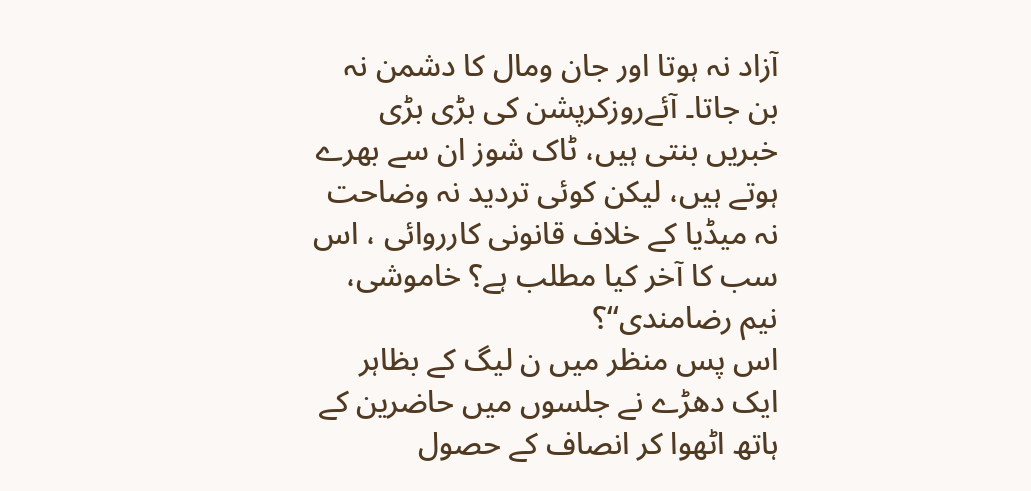آزاد نہ ہوتا اور جان ومال کا دشمن نہ بن جاتا۔ آئےروزکرپشن کی بڑی بڑی خبریں بنتی ہیں، ٹاک شوز ان سے بھرے ہوتے ہیں، لیکن کوئی تردید نہ وضاحت نہ میڈیا کے خلاف قانونی کارروائی ، اس سب کا آخر کیا مطلب ہے؟ خاموشی، نیم رضامندی‘‘؟
اس پس منظر میں ن لیگ کے بظاہر ایک دھڑے نے جلسوں میں حاضرین کے ہاتھ اٹھوا کر انصاف کے حصول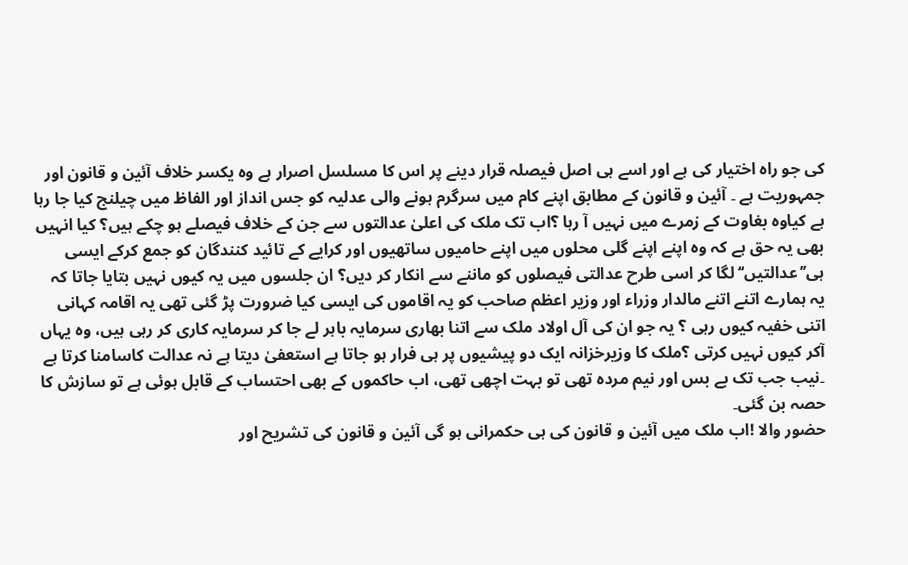کی جو راہ اختیار کی ہے اور اسے ہی اصل فیصلہ قرار دینے پر اس کا مسلسل اصرار ہے وہ یکسر خلاف آئین و قانون اور جمہوریت ہے ۔ آئین و قانون کے مطابق اپنے کام میں سرگرم ہونے والی عدلیہ کو جس انداز اور الفاظ میں چیلنج کیا جا رہا ہے کیاوہ بغاوت کے زمرے میں نہیں آ رہا ؟اب تک ملک کی اعلیٰ عدالتوں سے جن کے خلاف فیصلے ہو چکے ہیں؟ کیا انہیں بھی یہ حق ہے کہ وہ اپنے اپنے گلی محلوں میں اپنے حامیوں ساتھیوں اور کرایے کے تائید کنندگان کو جمع کرکے ایسی ہی’’عدالتیں‘‘لگا کر اسی طرح عدالتی فیصلوں کو ماننے سے انکار کر دیں؟ ان جلسوں میں یہ کیوں نہیں بتایا جاتا کہ یہ ہمارے اتنے اتنے مالدار وزراء اور وزیر اعظم صاحب کو یہ اقاموں کی ایسی کیا ضرورت پڑ گئی تھی یہ اقامہ کہانی اتنی خفیہ کیوں رہی ؟ یہ جو ان کی آل اولاد ملک سے اتنا بھاری سرمایہ باہر لے جا کر سرمایہ کاری کر رہی ہیں، وہ یہاں آکر کیوں نہیں کرتی ؟ملک کا وزیرخزانہ ایک دو پیشیوں پر ہی فرار ہو جاتا ہے استعفیٰ دیتا ہے نہ عدالت کاسامنا کرتا ہے ۔نیب جب تک بے بس اور نیم مردہ تھی تو بہت اچھی تھی، اب حاکموں کے بھی احتساب کے قابل ہوئی ہے تو سازش کا حصہ بن گئی۔
حضور والا !اب ملک میں آئین و قانون کی ہی حکمرانی ہو گی آئین و قانون کی تشریح اور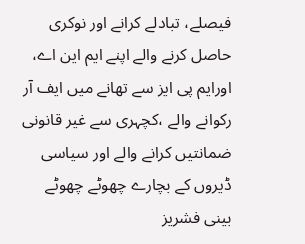فیصلے، تبادلے کرانے اور نوکری حاصل کرنے والے اپنے ایم این اے، اورایم پی ایز سے تھانے میں ایف آر رکوانے والے ،کچہری سے غیر قانونی ضمانتیں کرانے والے اور سیاسی ڈیروں کے بچارے چھوٹے چھوٹے بینی فشریز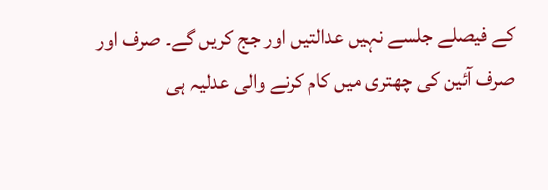کے فیصلے جلسے نہیں عدالتیں اور جج کریں گے۔ صرف اور صرف آئین کی چھتری میں کام کرنے والی عدلیہ ہی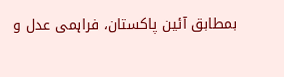بمطابق آئین پاکستان، فراہمی عدل و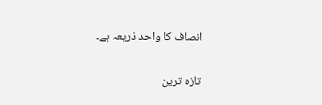انصاف کا واحد ذریعہ ہے۔

تازہ ترین